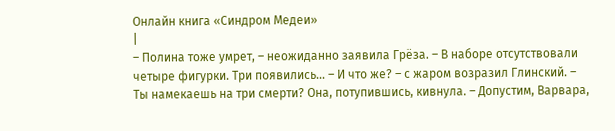Онлайн книга «Синдром Медеи»
|
– Полина тоже умрет, – неожиданно заявила Грёза. – В наборе отсутствовали четыре фигурки. Три появились… – И что же? – с жаром возразил Глинский. – Ты намекаешь на три смерти? Она, потупившись, кивнула. – Допустим, Варвара,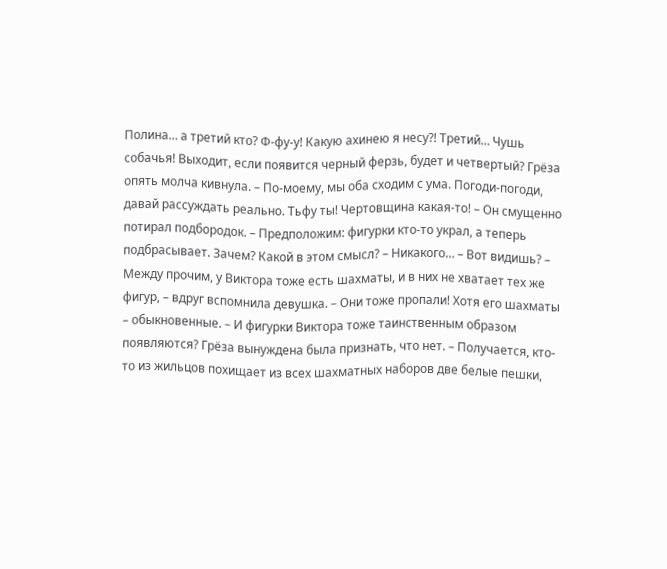Полина… а третий кто? Ф-фу-у! Какую ахинею я несу?! Третий… Чушь собачья! Выходит, если появится черный ферзь, будет и четвертый? Грёза опять молча кивнула. – По-моему, мы оба сходим с ума. Погоди-погоди, давай рассуждать реально. Тьфу ты! Чертовщина какая-то! – Он смущенно потирал подбородок. – Предположим: фигурки кто-то украл, а теперь подбрасывает. Зачем? Какой в этом смысл? – Никакого… – Вот видишь? – Между прочим, у Виктора тоже есть шахматы, и в них не хватает тех же фигур, – вдруг вспомнила девушка. – Они тоже пропали! Хотя его шахматы – обыкновенные. – И фигурки Виктора тоже таинственным образом появляются? Грёза вынуждена была признать, что нет. – Получается, кто-то из жильцов похищает из всех шахматных наборов две белые пешки,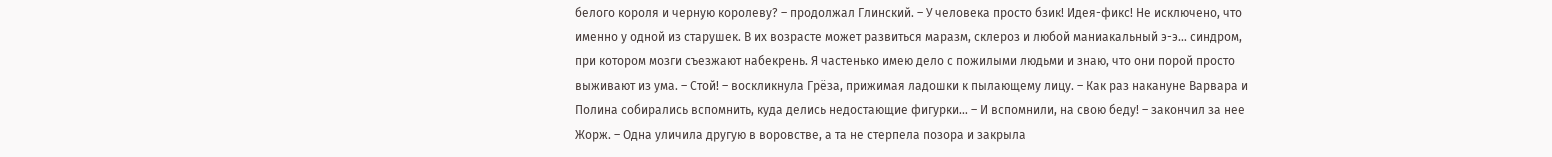белого короля и черную королеву? – продолжал Глинский. – У человека просто бзик! Идея-фикс! Не исключено, что именно у одной из старушек. В их возрасте может развиться маразм, склероз и любой маниакальный э-э… синдром, при котором мозги съезжают набекрень. Я частенько имею дело с пожилыми людьми и знаю, что они порой просто выживают из ума. – Стой! – воскликнула Грёза, прижимая ладошки к пылающему лицу. – Как раз накануне Варвара и Полина собирались вспомнить, куда делись недостающие фигурки… – И вспомнили, на свою беду! – закончил за нее Жорж. – Одна уличила другую в воровстве, а та не стерпела позора и закрыла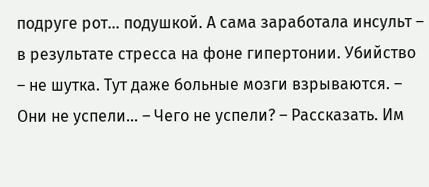подруге рот… подушкой. А сама заработала инсульт – в результате стресса на фоне гипертонии. Убийство – не шутка. Тут даже больные мозги взрываются. – Они не успели… – Чего не успели? – Рассказать. Им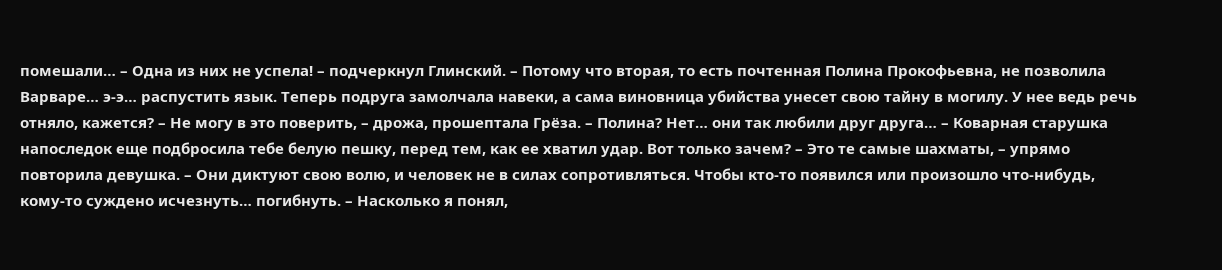помешали… – Одна из них не успела! – подчеркнул Глинский. – Потому что вторая, то есть почтенная Полина Прокофьевна, не позволила Варваре… э-э… распустить язык. Теперь подруга замолчала навеки, а сама виновница убийства унесет свою тайну в могилу. У нее ведь речь отняло, кажется? – Не могу в это поверить, – дрожа, прошептала Грёза. – Полина? Нет… они так любили друг друга… – Коварная старушка напоследок еще подбросила тебе белую пешку, перед тем, как ее хватил удар. Вот только зачем? – Это те самые шахматы, – упрямо повторила девушка. – Они диктуют свою волю, и человек не в силах сопротивляться. Чтобы кто-то появился или произошло что-нибудь, кому-то суждено исчезнуть… погибнуть. – Насколько я понял,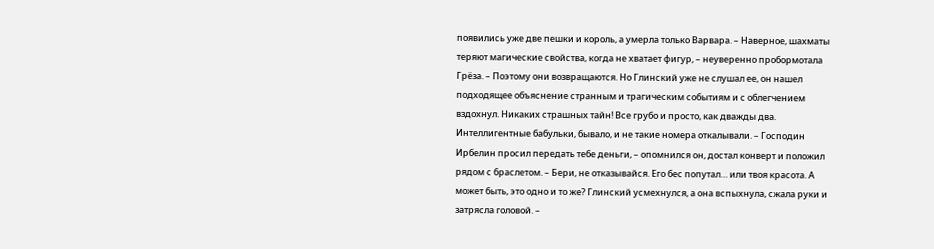появились уже две пешки и король, а умерла только Варвара. – Наверное, шахматы теряют магические свойства, когда не хватает фигур, – неуверенно пробормотала Грёза. – Поэтому они возвращаются. Но Глинский уже не слушал ее, он нашел подходящее объяснение странным и трагическим событиям и с облегчением вздохнул. Никаких страшных тайн! Все грубо и просто, как дважды два. Интеллигентные бабульки, бывало, и не такие номера откалывали. – Господин Ирбелин просил передать тебе деньги, – опомнился он, достал конверт и положил рядом с браслетом. – Бери, не отказывайся. Его бес попутал… или твоя красота. А может быть, это одно и то же? Глинский усмехнулся, а она вспыхнула, сжала руки и затрясла головой. –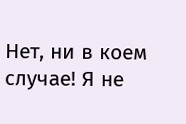Нет, ни в коем случае! Я не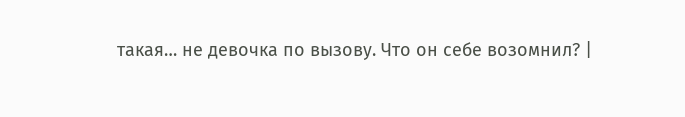такая… не девочка по вызову. Что он себе возомнил? |